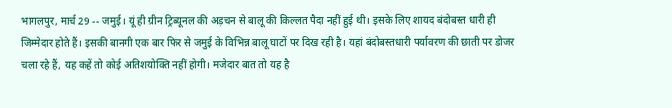भागलपुर, मार्च 29 -- जमुई। यूं ही ग्रीन ट्रिब्यूनल की अड़चन से बालू की किल्लत पैदा नहीं हुई थी। इसके लिए शायद बंदोबस्त धारी ही जिम्मेदार होते हैं। इसकी बानगी एक बार फिर से जमुई के विभिन्न बालू घाटों पर दिख रही है। यहां बंदोबस्तधारी पर्यावरण की छाती पर डोजर चला रहे हैं, यह कहें तो कोई अतिशयोक्ति नहीं होगी। मजेदार बात तो यह है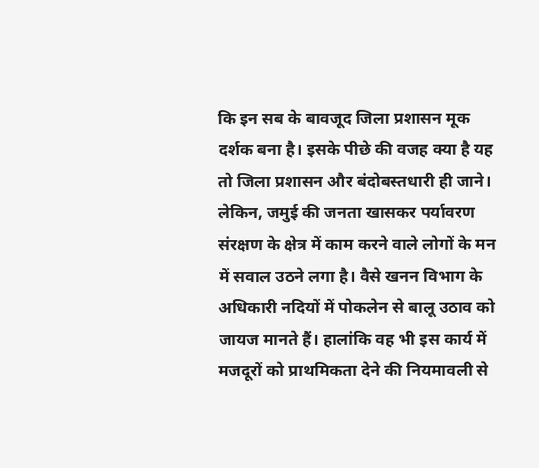कि इन सब के बावजूद जिला प्रशासन मूक दर्शक बना है। इसके पीछे की वजह क्या है यह तो जिला प्रशासन और बंदोबस्तधारी ही जाने। लेकिन, जमुई की जनता खासकर पर्यावरण संरक्षण के क्षेत्र में काम करने वाले लोगों के मन में सवाल उठने लगा है। वैसे खनन विभाग के अधिकारी नदियों में पोकलेन से बालू उठाव को जायज मानते हैं। हालांकि वह भी इस कार्य में मजदूरों को प्राथमिकता देने की नियमावली से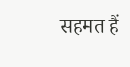सहमत हैं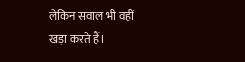लेकिन सवाल भी वहीं खड़ा करते हैं।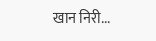खान निरी...